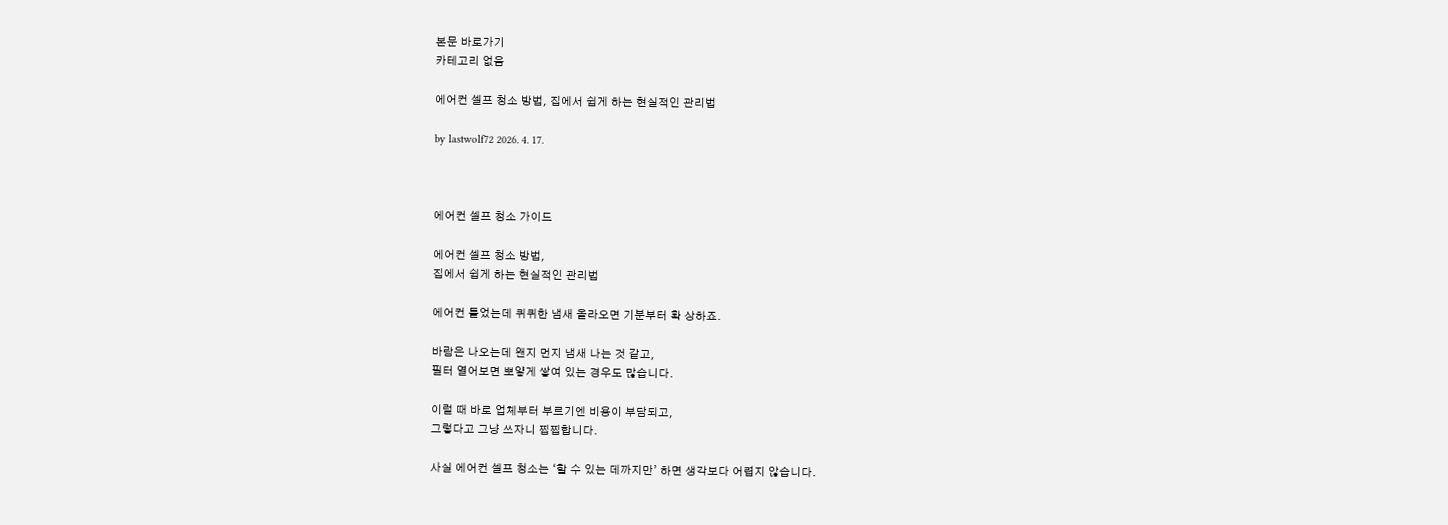본문 바로가기
카테고리 없음

에어컨 셀프 청소 방법, 집에서 쉽게 하는 현실적인 관리법

by lastwolf72 2026. 4. 17.



에어컨 셀프 청소 가이드

에어컨 셀프 청소 방법,
집에서 쉽게 하는 현실적인 관리법

에어컨 틀었는데 퀴퀴한 냄새 올라오면 기분부터 확 상하죠.

바람은 나오는데 왠지 먼지 냄새 나는 것 같고,
필터 열어보면 뽀얗게 쌓여 있는 경우도 많습니다.

이럴 때 바로 업체부터 부르기엔 비용이 부담되고,
그렇다고 그냥 쓰자니 찝찝합니다.

사실 에어컨 셀프 청소는 ‘할 수 있는 데까지만’ 하면 생각보다 어렵지 않습니다.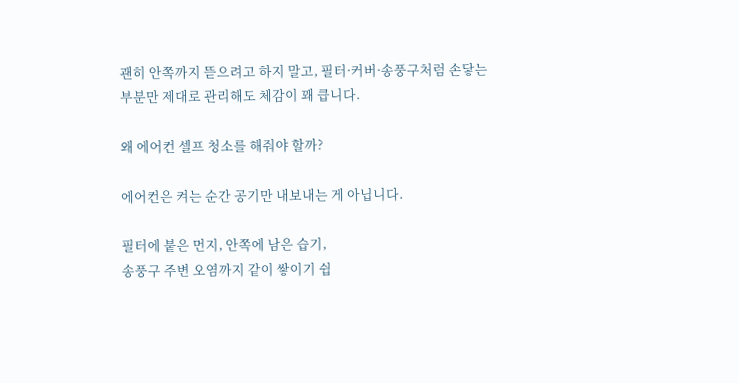괜히 안쪽까지 뜯으려고 하지 말고, 필터·커버·송풍구처럼 손닿는 부분만 제대로 관리해도 체감이 꽤 큽니다.

왜 에어컨 셀프 청소를 해줘야 할까?

에어컨은 켜는 순간 공기만 내보내는 게 아닙니다.

필터에 붙은 먼지, 안쪽에 남은 습기,
송풍구 주변 오염까지 같이 쌓이기 쉽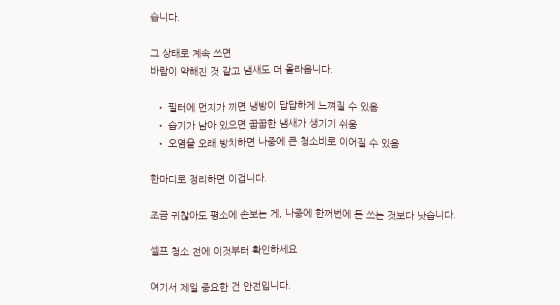습니다.

그 상태로 계속 쓰면
바람이 약해진 것 같고 냄새도 더 올라옵니다.

  • 필터에 먼지가 끼면 냉방이 답답하게 느껴질 수 있음
  • 습기가 남아 있으면 꿉꿉한 냄새가 생기기 쉬움
  • 오염을 오래 방치하면 나중에 큰 청소비로 이어질 수 있음

한마디로 정리하면 이겁니다.

조금 귀찮아도 평소에 손보는 게, 나중에 한꺼번에 돈 쓰는 것보다 낫습니다.

셀프 청소 전에 이것부터 확인하세요

여기서 제일 중요한 건 안전입니다.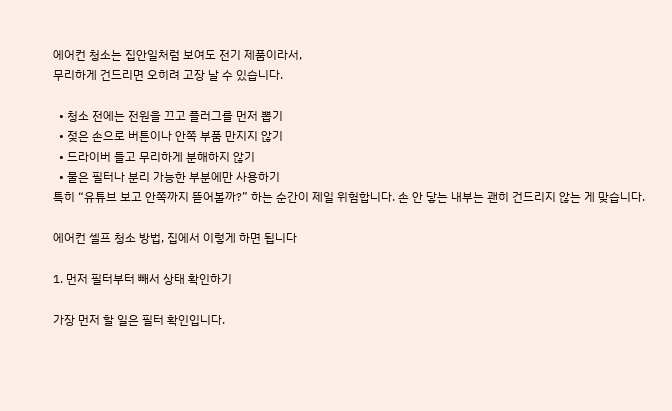에어컨 청소는 집안일처럼 보여도 전기 제품이라서,
무리하게 건드리면 오히려 고장 날 수 있습니다.

  • 청소 전에는 전원을 끄고 플러그를 먼저 뽑기
  • 젖은 손으로 버튼이나 안쪽 부품 만지지 않기
  • 드라이버 들고 무리하게 분해하지 않기
  • 물은 필터나 분리 가능한 부분에만 사용하기
특히 “유튜브 보고 안쪽까지 뜯어볼까?” 하는 순간이 제일 위험합니다. 손 안 닿는 내부는 괜히 건드리지 않는 게 맞습니다.

에어컨 셀프 청소 방법, 집에서 이렇게 하면 됩니다

1. 먼저 필터부터 빼서 상태 확인하기

가장 먼저 할 일은 필터 확인입니다.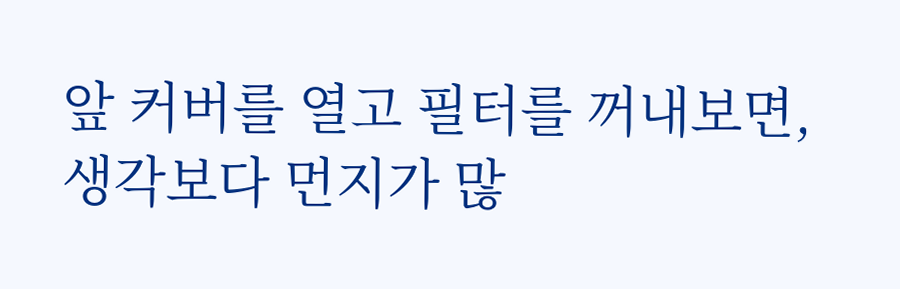앞 커버를 열고 필터를 꺼내보면,
생각보다 먼지가 많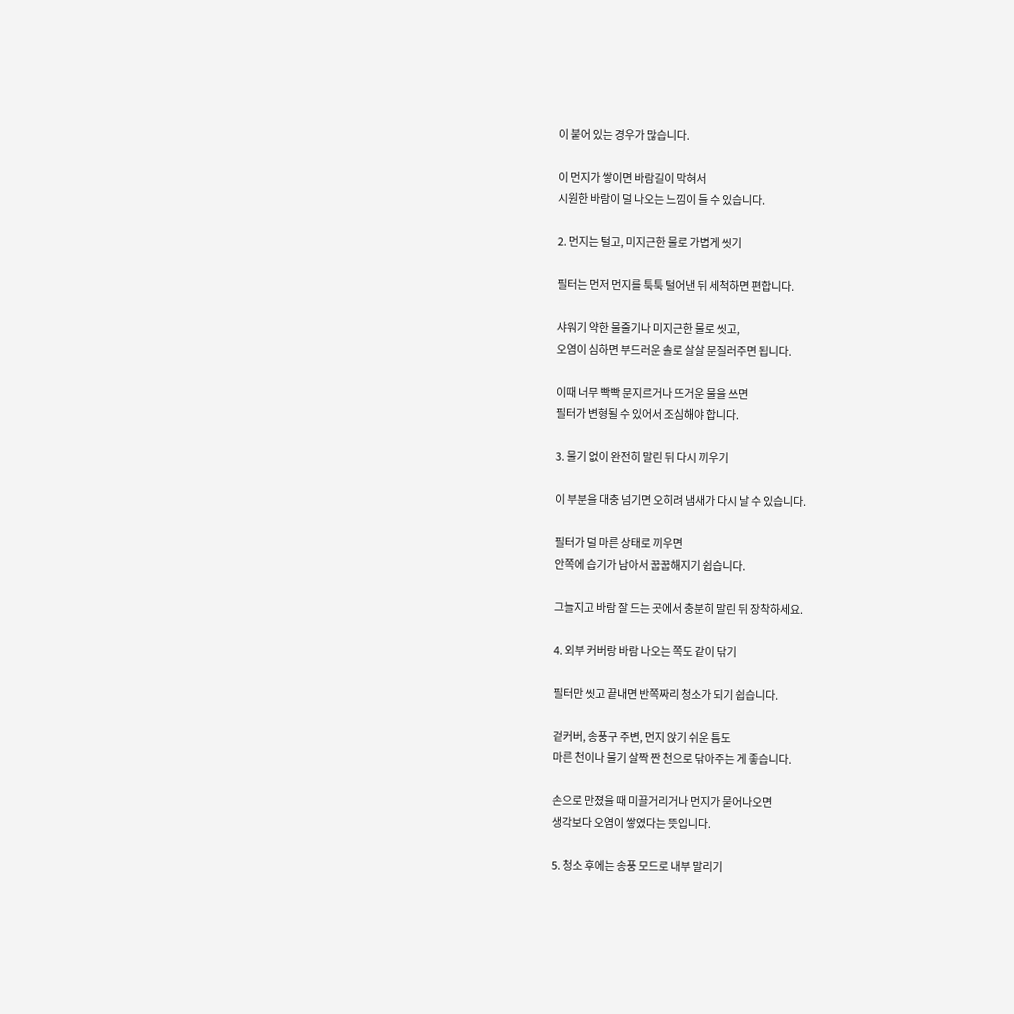이 붙어 있는 경우가 많습니다.

이 먼지가 쌓이면 바람길이 막혀서
시원한 바람이 덜 나오는 느낌이 들 수 있습니다.

2. 먼지는 털고, 미지근한 물로 가볍게 씻기

필터는 먼저 먼지를 툭툭 털어낸 뒤 세척하면 편합니다.

샤워기 약한 물줄기나 미지근한 물로 씻고,
오염이 심하면 부드러운 솔로 살살 문질러주면 됩니다.

이때 너무 빡빡 문지르거나 뜨거운 물을 쓰면
필터가 변형될 수 있어서 조심해야 합니다.

3. 물기 없이 완전히 말린 뒤 다시 끼우기

이 부분을 대충 넘기면 오히려 냄새가 다시 날 수 있습니다.

필터가 덜 마른 상태로 끼우면
안쪽에 습기가 남아서 꿉꿉해지기 쉽습니다.

그늘지고 바람 잘 드는 곳에서 충분히 말린 뒤 장착하세요.

4. 외부 커버랑 바람 나오는 쪽도 같이 닦기

필터만 씻고 끝내면 반쪽짜리 청소가 되기 쉽습니다.

겉커버, 송풍구 주변, 먼지 앉기 쉬운 틈도
마른 천이나 물기 살짝 짠 천으로 닦아주는 게 좋습니다.

손으로 만졌을 때 미끌거리거나 먼지가 묻어나오면
생각보다 오염이 쌓였다는 뜻입니다.

5. 청소 후에는 송풍 모드로 내부 말리기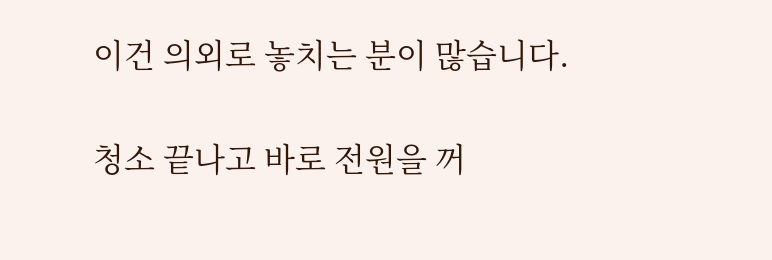이건 의외로 놓치는 분이 많습니다.

청소 끝나고 바로 전원을 꺼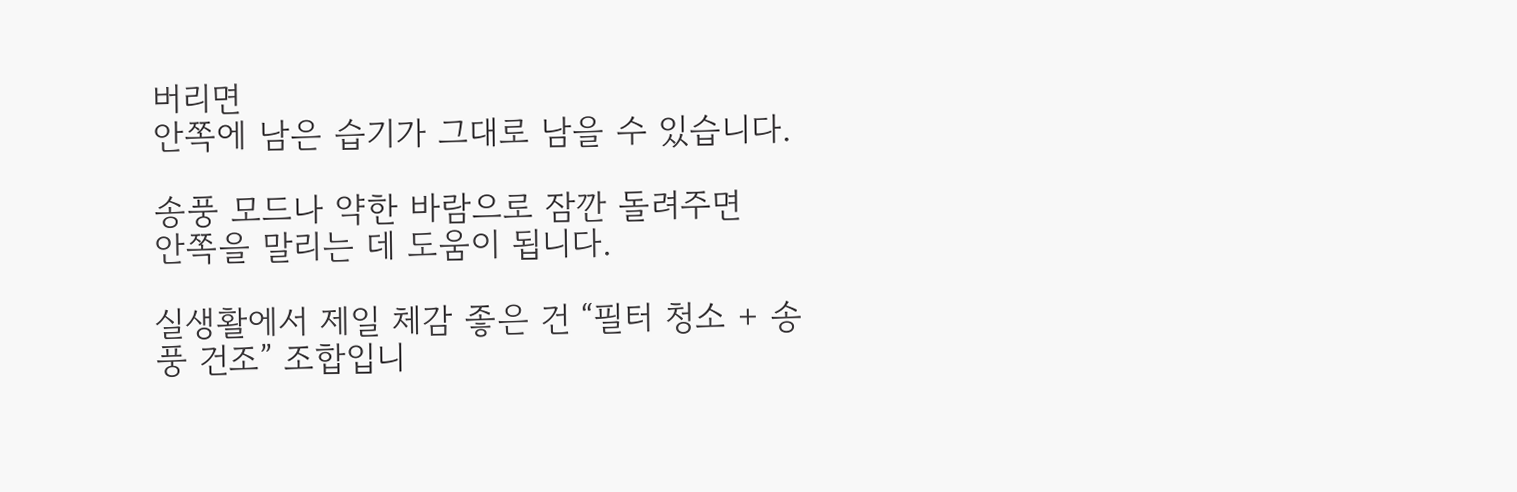버리면
안쪽에 남은 습기가 그대로 남을 수 있습니다.

송풍 모드나 약한 바람으로 잠깐 돌려주면
안쪽을 말리는 데 도움이 됩니다.

실생활에서 제일 체감 좋은 건 “필터 청소 + 송풍 건조” 조합입니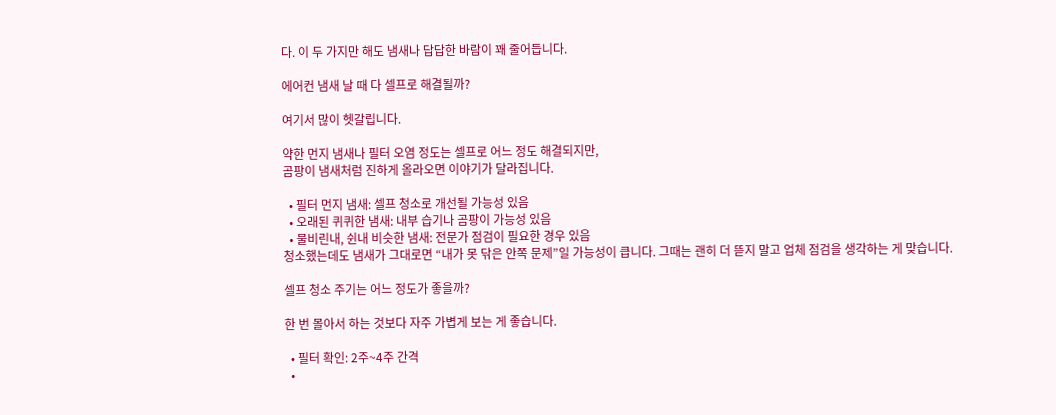다. 이 두 가지만 해도 냄새나 답답한 바람이 꽤 줄어듭니다.

에어컨 냄새 날 때 다 셀프로 해결될까?

여기서 많이 헷갈립니다.

약한 먼지 냄새나 필터 오염 정도는 셀프로 어느 정도 해결되지만,
곰팡이 냄새처럼 진하게 올라오면 이야기가 달라집니다.

  • 필터 먼지 냄새: 셀프 청소로 개선될 가능성 있음
  • 오래된 퀴퀴한 냄새: 내부 습기나 곰팡이 가능성 있음
  • 물비린내, 쉰내 비슷한 냄새: 전문가 점검이 필요한 경우 있음
청소했는데도 냄새가 그대로면 “내가 못 닦은 안쪽 문제”일 가능성이 큽니다. 그때는 괜히 더 뜯지 말고 업체 점검을 생각하는 게 맞습니다.

셀프 청소 주기는 어느 정도가 좋을까?

한 번 몰아서 하는 것보다 자주 가볍게 보는 게 좋습니다.

  • 필터 확인: 2주~4주 간격
  •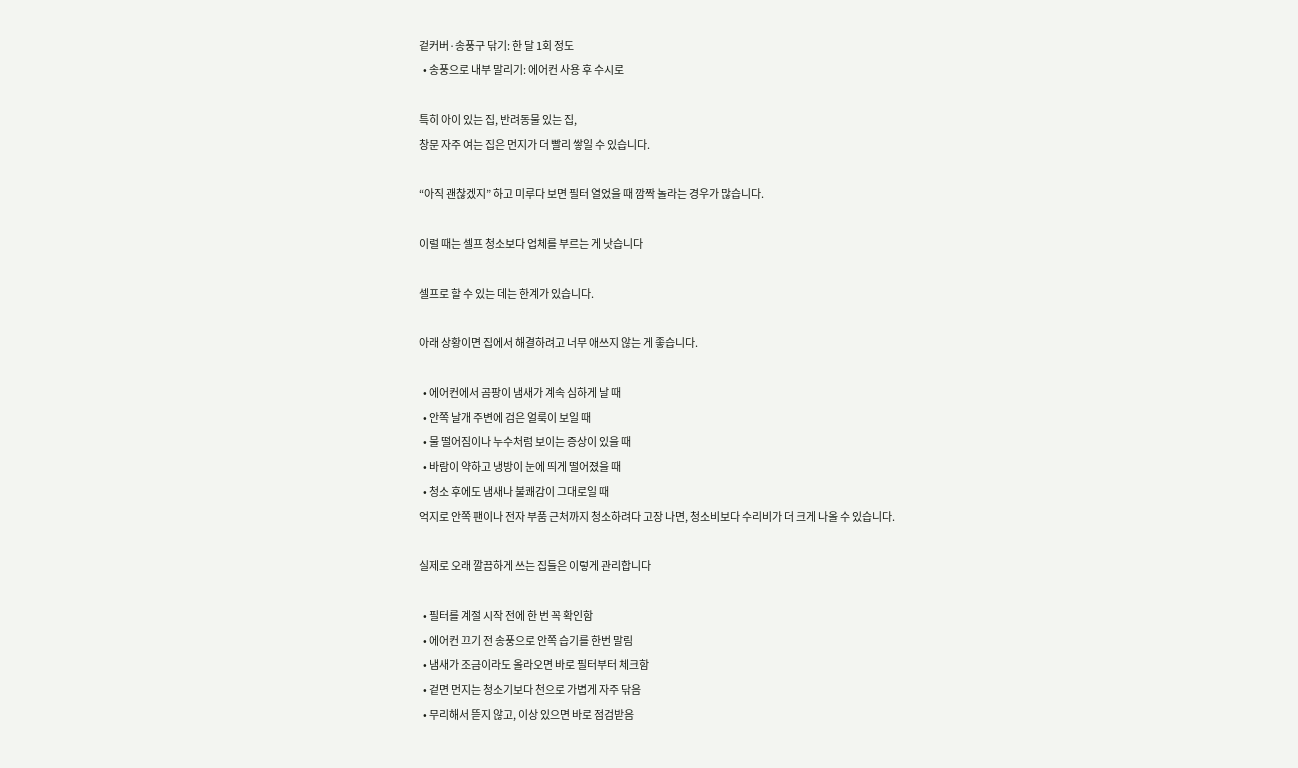겉커버·송풍구 닦기: 한 달 1회 정도
  • 송풍으로 내부 말리기: 에어컨 사용 후 수시로

특히 아이 있는 집, 반려동물 있는 집,
창문 자주 여는 집은 먼지가 더 빨리 쌓일 수 있습니다.

“아직 괜찮겠지” 하고 미루다 보면 필터 열었을 때 깜짝 놀라는 경우가 많습니다.

이럴 때는 셀프 청소보다 업체를 부르는 게 낫습니다

셀프로 할 수 있는 데는 한계가 있습니다.

아래 상황이면 집에서 해결하려고 너무 애쓰지 않는 게 좋습니다.

  • 에어컨에서 곰팡이 냄새가 계속 심하게 날 때
  • 안쪽 날개 주변에 검은 얼룩이 보일 때
  • 물 떨어짐이나 누수처럼 보이는 증상이 있을 때
  • 바람이 약하고 냉방이 눈에 띄게 떨어졌을 때
  • 청소 후에도 냄새나 불쾌감이 그대로일 때
억지로 안쪽 팬이나 전자 부품 근처까지 청소하려다 고장 나면, 청소비보다 수리비가 더 크게 나올 수 있습니다.

실제로 오래 깔끔하게 쓰는 집들은 이렇게 관리합니다

  • 필터를 계절 시작 전에 한 번 꼭 확인함
  • 에어컨 끄기 전 송풍으로 안쪽 습기를 한번 말림
  • 냄새가 조금이라도 올라오면 바로 필터부터 체크함
  • 겉면 먼지는 청소기보다 천으로 가볍게 자주 닦음
  • 무리해서 뜯지 않고, 이상 있으면 바로 점검받음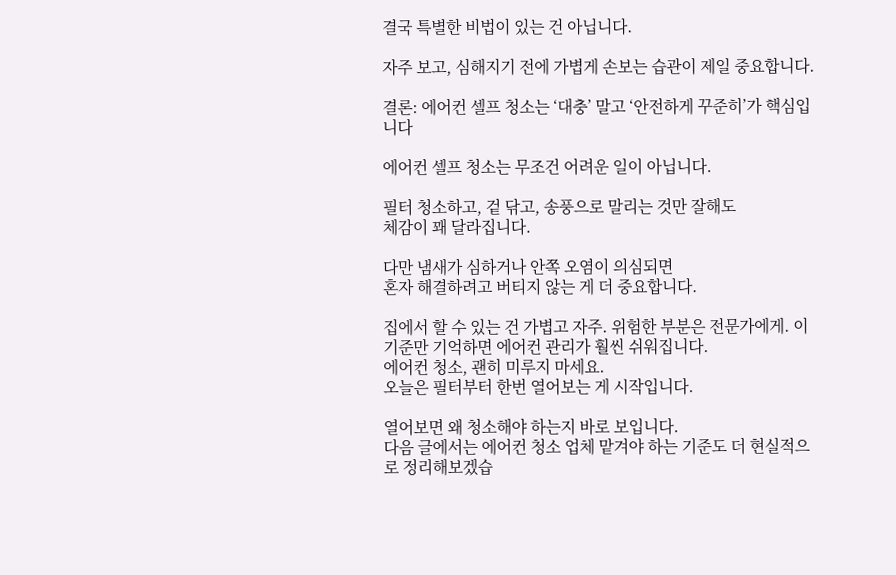결국 특별한 비법이 있는 건 아닙니다.

자주 보고, 심해지기 전에 가볍게 손보는 습관이 제일 중요합니다.

결론: 에어컨 셀프 청소는 ‘대충’ 말고 ‘안전하게 꾸준히’가 핵심입니다

에어컨 셀프 청소는 무조건 어려운 일이 아닙니다.

필터 청소하고, 겉 닦고, 송풍으로 말리는 것만 잘해도
체감이 꽤 달라집니다.

다만 냄새가 심하거나 안쪽 오염이 의심되면
혼자 해결하려고 버티지 않는 게 더 중요합니다.

집에서 할 수 있는 건 가볍고 자주. 위험한 부분은 전문가에게. 이 기준만 기억하면 에어컨 관리가 훨씬 쉬워집니다.
에어컨 청소, 괜히 미루지 마세요.
오늘은 필터부터 한번 열어보는 게 시작입니다.

열어보면 왜 청소해야 하는지 바로 보입니다.
다음 글에서는 에어컨 청소 업체 맡겨야 하는 기준도 더 현실적으로 정리해보겠습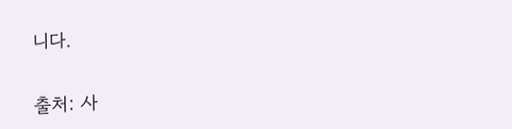니다.

출처: 사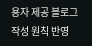용자 제공 블로그 작성 원칙 반영